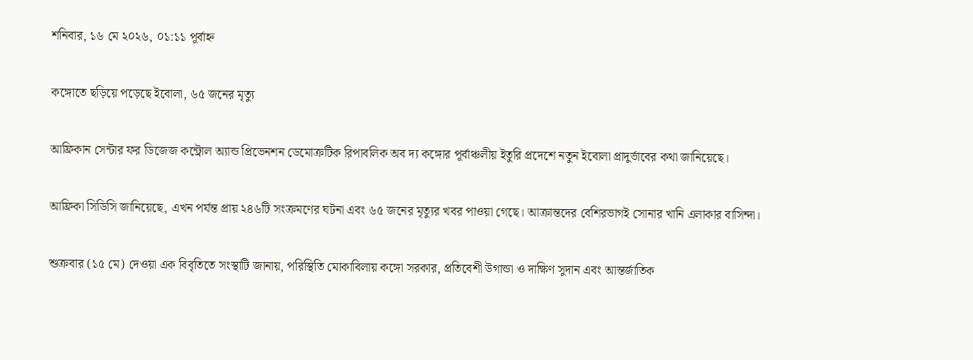শনিবার, ১৬ মে ২০২৬, ০১:১১ পূর্বাহ্ন

কঙ্গোতে ছড়িয়ে পড়েছে ইবোলা, ৬৫ জনের মৃত্যু

আফ্রিকান সেন্টার ফর ডিজেজ কন্ট্রোল অ্যান্ড প্রিভেনশন ডেমোক্রটিক রিপাবলিক অব দ্য কঙ্গোর পূর্বাঞ্চলীয় ইতুরি প্রদেশে নতুন ইবোলা প্রাদুর্ভাবের কথা জানিয়েছে।

আফ্রিকা সিডিসি জানিয়েছে, এখন পর্যন্ত প্রায় ২৪৬টি সংক্রমণের ঘটনা এবং ৬৫ জনের মৃত্যুর খবর পাওয়া গেছে। আক্রান্তদের বেশিরভাগই সোনার খানি এলাকার বাসিন্দা।

শুক্রবার (১৫ মে) দেওয়া এক বিবৃতিতে সংস্থাটি জানায়, পরিস্থিতি মোকাবিলায় কঙ্গো সরকার, প্রতিবেশী উগান্ডা ও দাক্ষিণ সুদান এবং আন্তর্জাতিক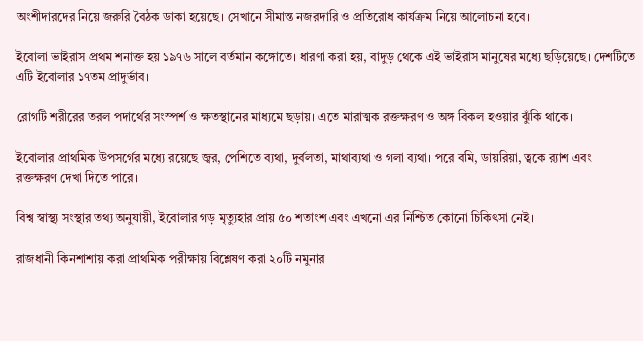অংশীদারদের নিয়ে জরুরি বৈঠক ডাকা হয়েছে। সেখানে সীমান্ত নজরদারি ও প্রতিরোধ কার্যক্রম নিয়ে আলোচনা হবে।

ইবোলা ভাইরাস প্রথম শনাক্ত হয় ১৯৭৬ সালে বর্তমান কঙ্গোতে। ধারণা করা হয়, বাদুড় থেকে এই ভাইরাস মানুষের মধ্যে ছড়িয়েছে। দেশটিতে এটি ইবোলার ১৭তম প্রাদুর্ভাব।

রোগটি শরীরের তরল পদার্থের সংস্পর্শ ও ক্ষতস্থানের মাধ্যমে ছড়ায়। এতে মারাত্মক রক্তক্ষরণ ও অঙ্গ বিকল হওয়ার ঝুঁকি থাকে।

ইবোলার প্রাথমিক উপসর্গের মধ্যে রয়েছে জ্বর, পেশিতে ব্যথা, দুর্বলতা, মাথাব্যথা ও গলা ব্যথা। পরে বমি, ডায়রিয়া, ত্বকে র‍্যাশ এবং রক্তক্ষরণ দেখা দিতে পারে।

বিশ্ব স্বাস্থ্য সংস্থার তথ্য অনুযায়ী, ইবোলার গড় মৃত্যুহার প্রায় ৫০ শতাংশ এবং এখনো এর নিশ্চিত কোনো চিকিৎসা নেই।

রাজধানী কিনশাশায় করা প্রাথমিক পরীক্ষায় বিশ্লেষণ করা ২০টি নমুনার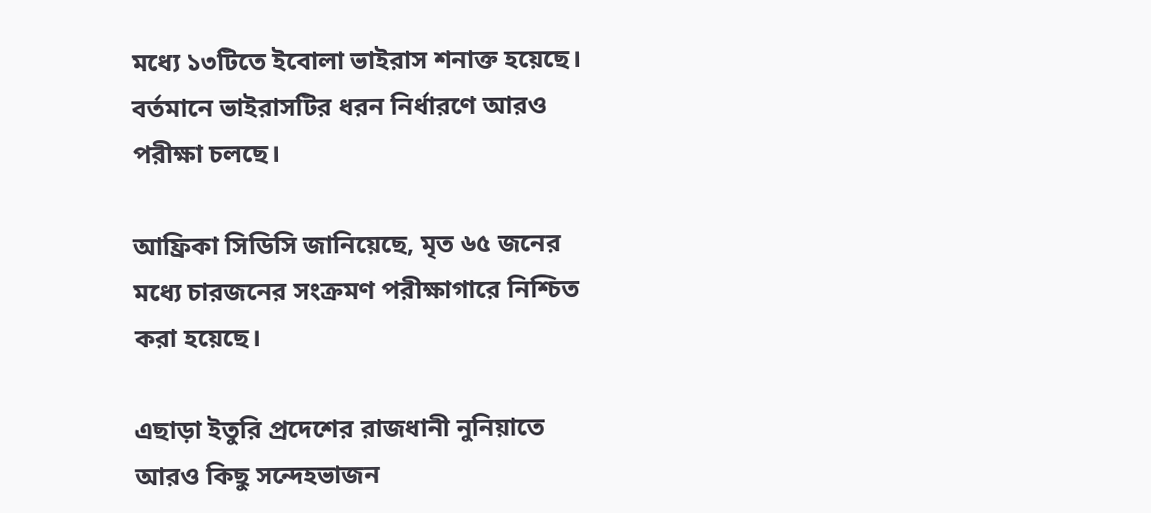মধ্যে ১৩টিতে ইবোলা ভাইরাস শনাক্ত হয়েছে। বর্তমানে ভাইরাসটির ধরন নির্ধারণে আরও পরীক্ষা চলছে।

আফ্রিকা সিডিসি জানিয়েছে, মৃত ৬৫ জনের মধ্যে চারজনের সংক্রমণ পরীক্ষাগারে নিশ্চিত করা হয়েছে।

এছাড়া ইতুরি প্রদেশের রাজধানী নুনিয়াতে আরও কিছু সন্দেহভাজন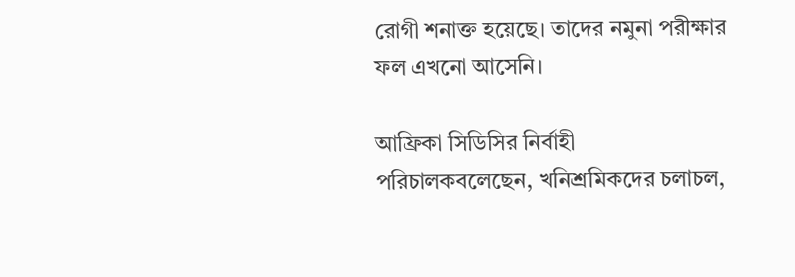রোগী শনাক্ত হয়েছে। তাদের নমুনা পরীক্ষার ফল এখনো আসেনি।

আফ্রিকা সিডিসির নির্বাহী পরিচালকবলেছেন, খনিশ্রমিকদের চলাচল,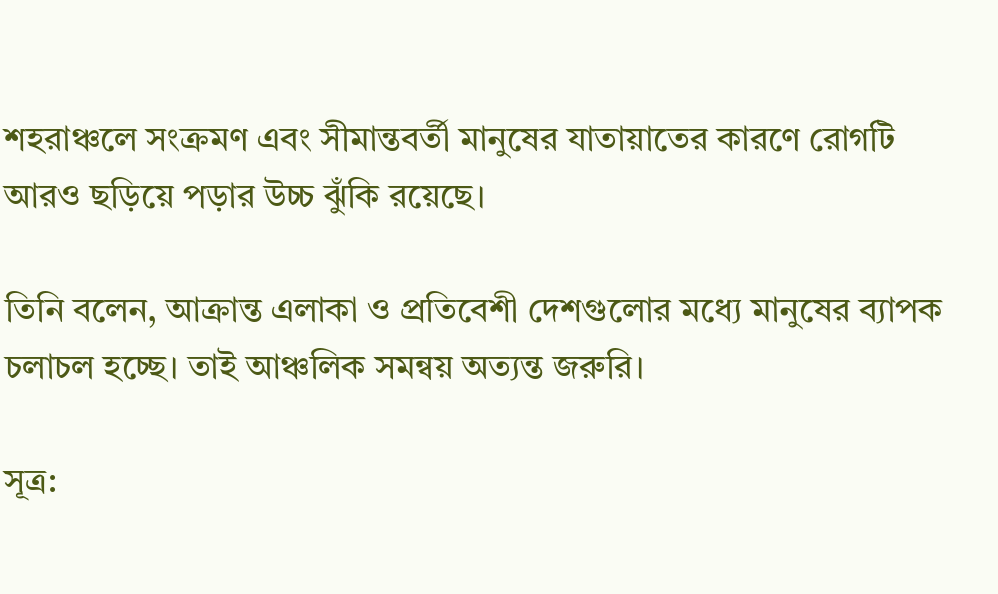শহরাঞ্চলে সংক্রমণ এবং সীমান্তবর্তী মানুষের যাতায়াতের কারণে রোগটি আরও ছড়িয়ে পড়ার উচ্চ ঝুঁকি রয়েছে।

তিনি বলেন, আক্রান্ত এলাকা ও প্রতিবেশী দেশগুলোর মধ্যে মানুষের ব্যাপক চলাচল হচ্ছে। তাই আঞ্চলিক সমন্বয় অত্যন্ত জরুরি।

সূত্র: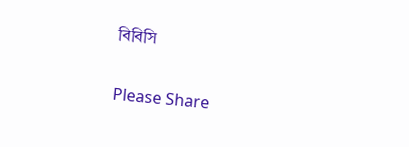বিবিসি

Please Share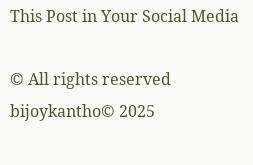This Post in Your Social Media

© All rights reserved bijoykantho© 2025